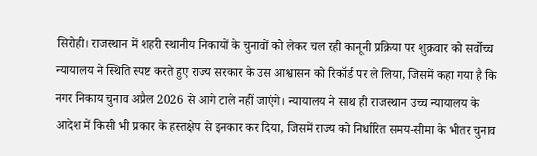सिरोही। राजस्थान में शहरी स्थानीय निकायों के चुनावों को लेकर चल रही कानूनी प्रक्रिया पर शुक्रवार को सर्वोच्च न्यायालय ने स्थिति स्पष्ट करते हुए राज्य सरकार के उस आश्वासन को रिकॉर्ड पर ले लिया, जिसमें कहा गया है कि नगर निकाय चुनाव अप्रैल 2026 से आगे टाले नहीं जाएंगे। न्यायालय ने साथ ही राजस्थान उच्च न्यायालय के आदेश में किसी भी प्रकार के हस्तक्षेप से इनकार कर दिया, जिसमें राज्य को निर्धारित समय-सीमा के भीतर चुनाव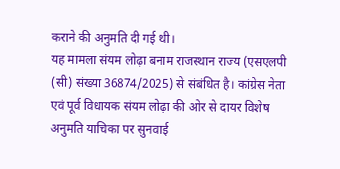कराने की अनुमति दी गई थी।
यह मामला संयम लोढ़ा बनाम राजस्थान राज्य (एसएलपी (सी) संख्या 36874/2025) से संबंधित है। कांग्रेस नेता एवं पूर्व विधायक संयम लोढ़ा की ओर से दायर विशेष अनुमति याचिका पर सुनवाई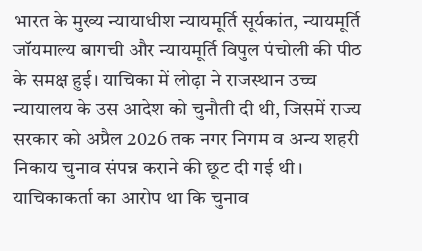भारत के मुख्य न्यायाधीश न्यायमूर्ति सूर्यकांत, न्यायमूर्ति जॉयमाल्य बागची और न्यायमूर्ति विपुल पंचोली की पीठ के समक्ष हुई। याचिका में लोढ़ा ने राजस्थान उच्च न्यायालय के उस आदेश को चुनौती दी थी, जिसमें राज्य सरकार को अप्रैल 2026 तक नगर निगम व अन्य शहरी निकाय चुनाव संपन्न कराने की छूट दी गई थी। याचिकाकर्ता का आरोप था कि चुनाव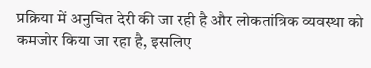प्रक्रिया में अनुचित देरी की जा रही है और लोकतांत्रिक व्यवस्था को कमजोर किया जा रहा है, इसलिए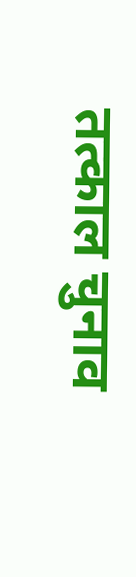तत्काल चुनाव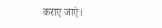कराए जाएं।